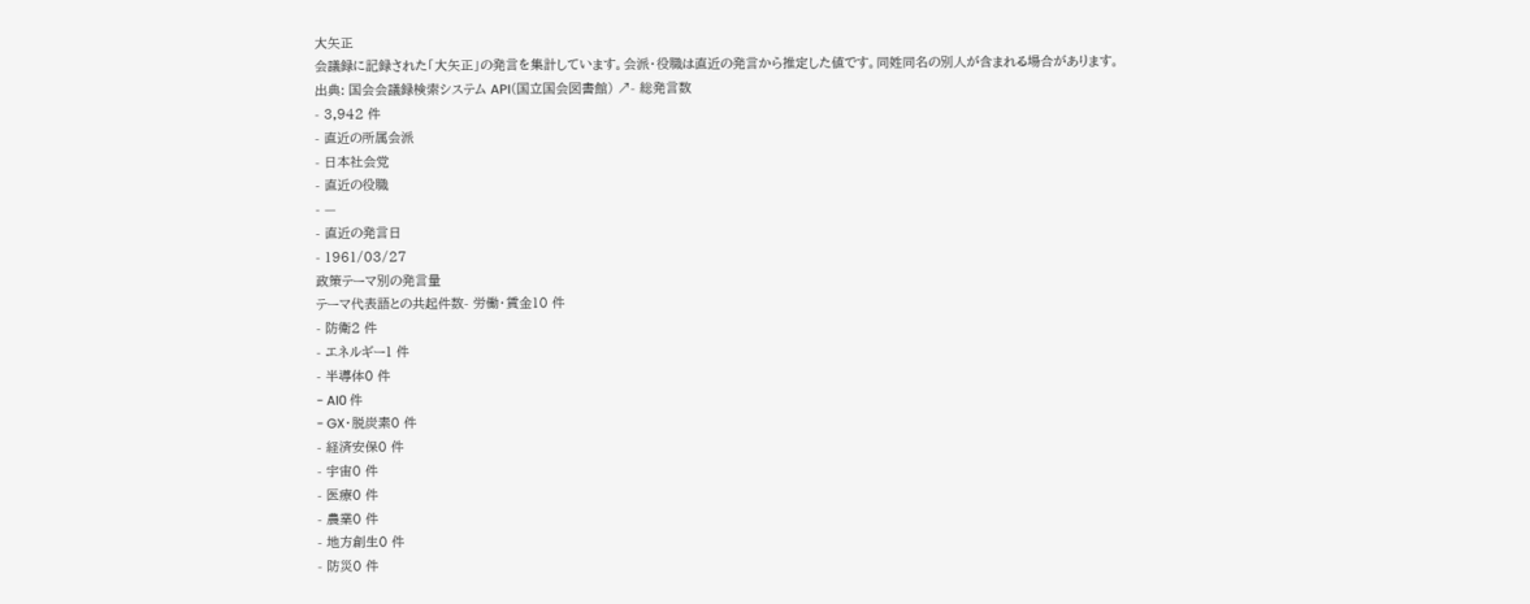大矢正
会議録に記録された「大矢正」の発言を集計しています。会派・役職は直近の発言から推定した値です。同姓同名の別人が含まれる場合があります。
出典: 国会会議録検索システム API(国立国会図書館) ↗- 総発言数
- 3,942 件
- 直近の所属会派
- 日本社会党
- 直近の役職
- —
- 直近の発言日
- 1961/03/27
政策テーマ別の発言量
テーマ代表語との共起件数- 労働・賃金10 件
- 防衛2 件
- エネルギー1 件
- 半導体0 件
- AI0 件
- GX・脱炭素0 件
- 経済安保0 件
- 宇宙0 件
- 医療0 件
- 農業0 件
- 地方創生0 件
- 防災0 件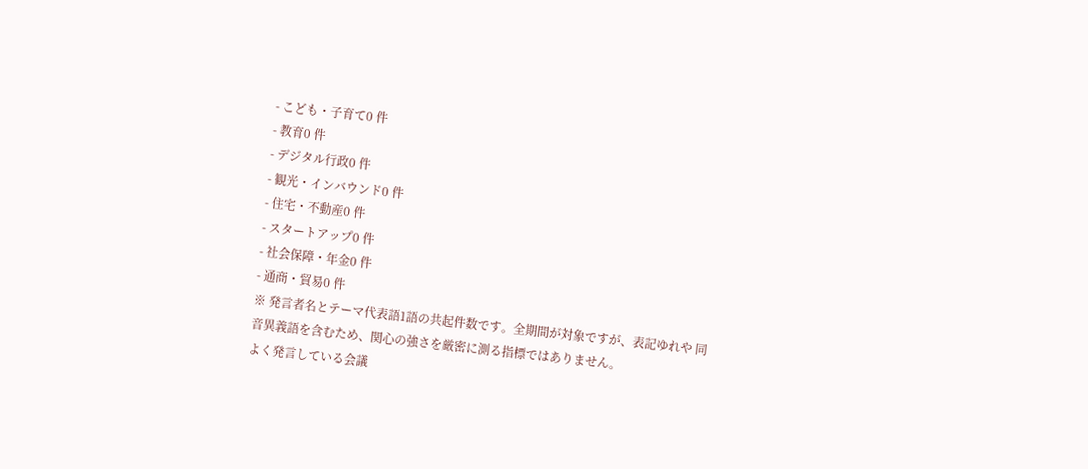- こども・子育て0 件
- 教育0 件
- デジタル行政0 件
- 観光・インバウンド0 件
- 住宅・不動産0 件
- スタートアップ0 件
- 社会保障・年金0 件
- 通商・貿易0 件
※ 発言者名とテーマ代表語1語の共起件数です。全期間が対象ですが、表記ゆれや 同音異義語を含むため、関心の強さを厳密に測る指標ではありません。
よく発言している会議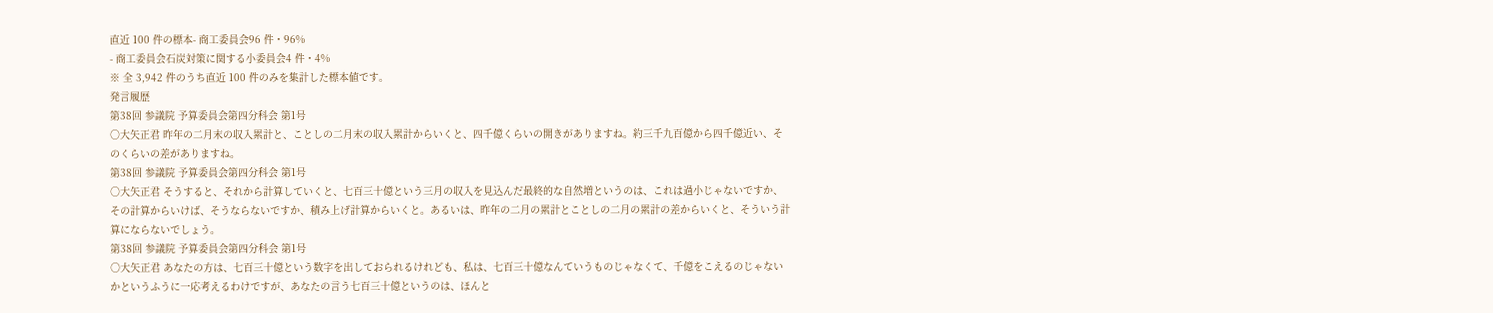直近 100 件の標本- 商工委員会96 件・96%
- 商工委員会石炭対策に関する小委員会4 件・4%
※ 全 3,942 件のうち直近 100 件のみを集計した標本値です。
発言履歴
第38回 参議院 予算委員会第四分科会 第1号
○大矢正君 昨年の二月末の収入累計と、ことしの二月末の収入累計からいくと、四千億くらいの開きがありますね。約三千九百億から四千億近い、そのくらいの差がありますね。
第38回 参議院 予算委員会第四分科会 第1号
○大矢正君 そうすると、それから計算していくと、七百三十億という三月の収入を見込んだ最終的な自然増というのは、これは過小じゃないですか、その計算からいけば、そうならないですか、積み上げ計算からいくと。あるいは、昨年の二月の累計とことしの二月の累計の差からいくと、そういう計算にならないでしょう。
第38回 参議院 予算委員会第四分科会 第1号
○大矢正君 あなたの方は、七百三十億という数字を出しておられるけれども、私は、七百三十億なんていうものじゃなくて、千億をこえるのじゃないかというふうに一応考えるわけですが、あなたの言う七百三十億というのは、ほんと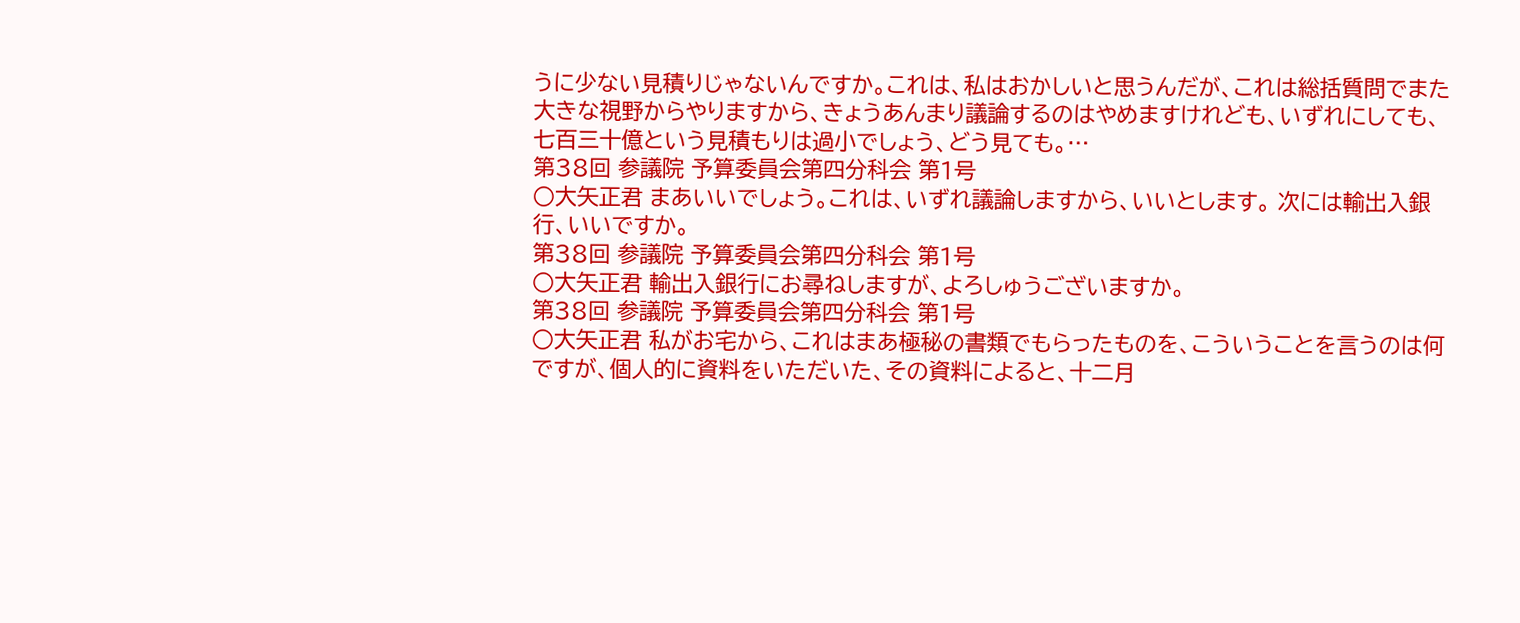うに少ない見積りじゃないんですか。これは、私はおかしいと思うんだが、これは総括質問でまた大きな視野からやりますから、きょうあんまり議論するのはやめますけれども、いずれにしても、七百三十億という見積もりは過小でしょう、どう見ても。…
第38回 参議院 予算委員会第四分科会 第1号
○大矢正君 まあいいでしょう。これは、いずれ議論しますから、いいとします。 次には輸出入銀行、いいですか。
第38回 参議院 予算委員会第四分科会 第1号
○大矢正君 輸出入銀行にお尋ねしますが、よろしゅうございますか。
第38回 参議院 予算委員会第四分科会 第1号
○大矢正君 私がお宅から、これはまあ極秘の書類でもらったものを、こういうことを言うのは何ですが、個人的に資料をいただいた、その資料によると、十二月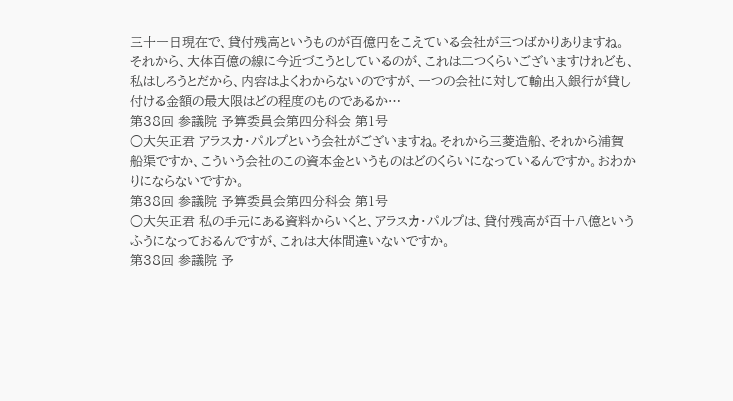三十一日現在で、貸付残高というものが百億円をこえている会社が三つばかりありますね。それから、大体百億の線に今近づこうとしているのが、これは二つくらいございますけれども、私はしろうとだから、内容はよくわからないのですが、一つの会社に対して輸出入銀行が貸し付ける金額の最大限はどの程度のものであるか…
第38回 参議院 予算委員会第四分科会 第1号
○大矢正君 アラスカ・パルプという会社がございますね。それから三菱造船、それから浦賀船渠ですか、こういう会社のこの資本金というものはどのくらいになっているんですか。おわかりにならないですか。
第38回 参議院 予算委員会第四分科会 第1号
○大矢正君 私の手元にある資料からいくと、アラスカ・パルプは、貸付残高が百十八億というふうになっておるんですが、これは大体間違いないですか。
第38回 参議院 予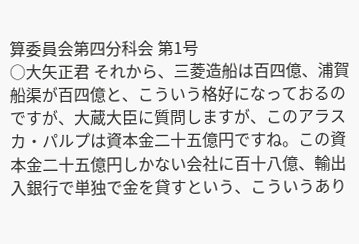算委員会第四分科会 第1号
○大矢正君 それから、三菱造船は百四億、浦賀船渠が百四億と、こういう格好になっておるのですが、大蔵大臣に質問しますが、このアラスカ・パルプは資本金二十五億円ですね。この資本金二十五億円しかない会社に百十八億、輸出入銀行で単独で金を貸すという、こういうあり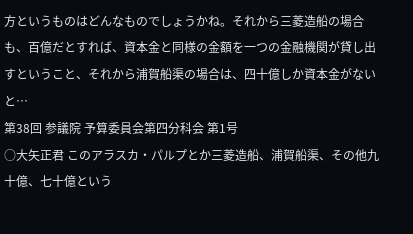方というものはどんなものでしょうかね。それから三菱造船の場合も、百億だとすれば、資本金と同様の金額を一つの金融機関が貸し出すということ、それから浦賀船渠の場合は、四十億しか資本金がないと…
第38回 参議院 予算委員会第四分科会 第1号
○大矢正君 このアラスカ・パルプとか三菱造船、浦賀船渠、その他九十億、七十億という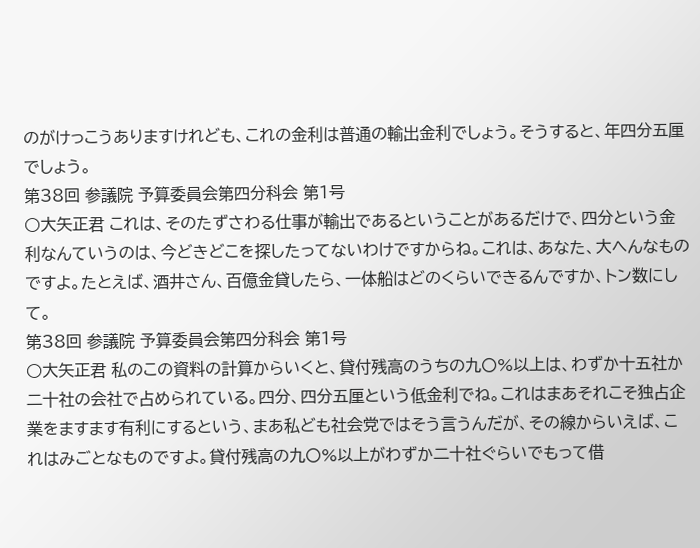のがけっこうありますけれども、これの金利は普通の輸出金利でしょう。そうすると、年四分五厘でしょう。
第38回 参議院 予算委員会第四分科会 第1号
○大矢正君 これは、そのたずさわる仕事が輸出であるということがあるだけで、四分という金利なんていうのは、今どきどこを探したってないわけですからね。これは、あなた、大へんなものですよ。たとえば、酒井さん、百億金貸したら、一体船はどのくらいできるんですか、トン数にして。
第38回 参議院 予算委員会第四分科会 第1号
○大矢正君 私のこの資料の計算からいくと、貸付残高のうちの九〇%以上は、わずか十五社か二十社の会社で占められている。四分、四分五厘という低金利でね。これはまあそれこそ独占企業をますます有利にするという、まあ私ども社会党ではそう言うんだが、その線からいえば、これはみごとなものですよ。貸付残高の九〇%以上がわずか二十社ぐらいでもって借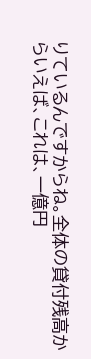りているんですからね。全体の貸付残高からいえば、これは、一億円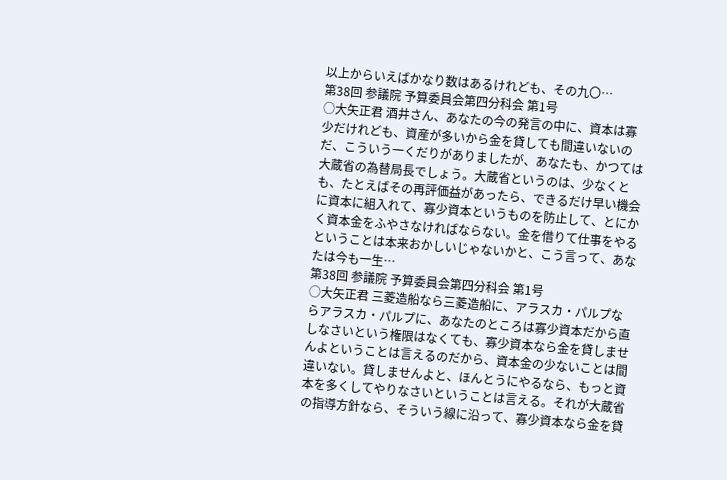以上からいえばかなり数はあるけれども、その九〇…
第38回 参議院 予算委員会第四分科会 第1号
○大矢正君 酒井さん、あなたの今の発言の中に、資本は寡少だけれども、資産が多いから金を貸しても間違いないのだ、こういう一くだりがありましたが、あなたも、かつては大蔵省の為替局長でしょう。大蔵省というのは、少なくとも、たとえばその再評価益があったら、できるだけ早い機会に資本に組入れて、寡少資本というものを防止して、とにかく資本金をふやさなければならない。金を借りて仕事をやるということは本来おかしいじゃないかと、こう言って、あなたは今も一生…
第38回 参議院 予算委員会第四分科会 第1号
○大矢正君 三菱造船なら三菱造船に、アラスカ・パルプならアラスカ・パルプに、あなたのところは寡少資本だから直しなさいという権限はなくても、寡少資本なら金を貸しませんよということは言えるのだから、資本金の少ないことは間違いない。貸しませんよと、ほんとうにやるなら、もっと資本を多くしてやりなさいということは言える。それが大蔵省の指導方針なら、そういう線に沿って、寡少資本なら金を貸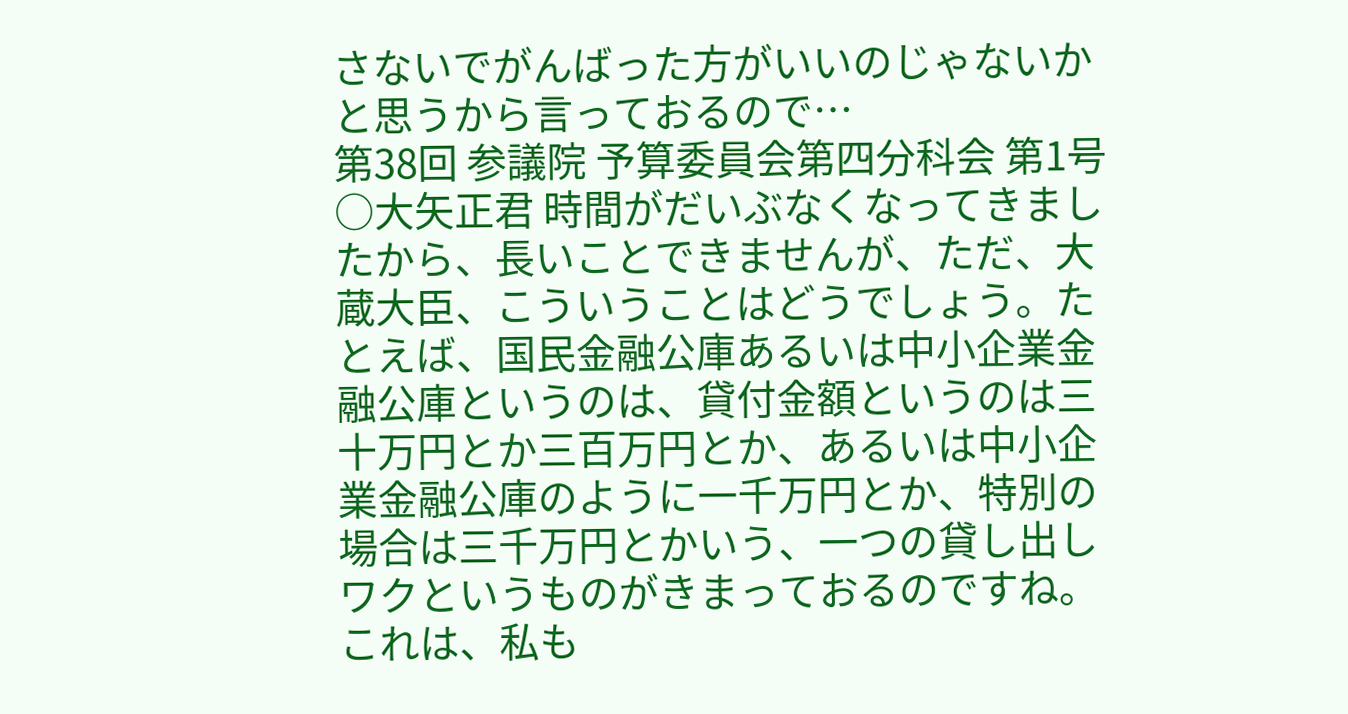さないでがんばった方がいいのじゃないかと思うから言っておるので…
第38回 参議院 予算委員会第四分科会 第1号
○大矢正君 時間がだいぶなくなってきましたから、長いことできませんが、ただ、大蔵大臣、こういうことはどうでしょう。たとえば、国民金融公庫あるいは中小企業金融公庫というのは、貸付金額というのは三十万円とか三百万円とか、あるいは中小企業金融公庫のように一千万円とか、特別の場合は三千万円とかいう、一つの貸し出しワクというものがきまっておるのですね。これは、私も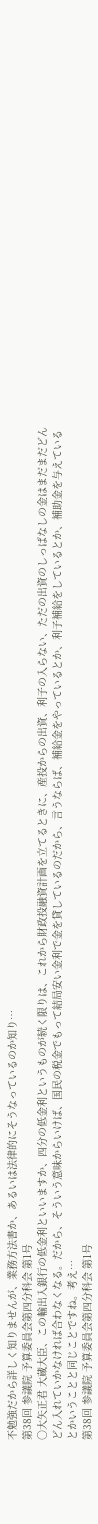不勉強だから詳しく知りませんが、業務方法書か、あるいは法律的にそうなっているのか知り…
第38回 参議院 予算委員会第四分科会 第1号
○大矢正君 大蔵大臣、この輸出入銀行の低金利といいますか、四分の低金利というものが続く限りは、これから財政投融資計画を立てるときに、産投からの出資、利子の入らない、ただの出資のしっぱなしの金はまだまだどんどん入れていかなければ合わなくなる。だから、そういう意味からいけば、国民の税金でもって結局安い金利で金を貸しているのだから、言うならば、補給金をやっているとか、利子補給をしているとか、補助金を与えているとかいうことと同じことですね。考え…
第38回 参議院 予算委員会第四分科会 第1号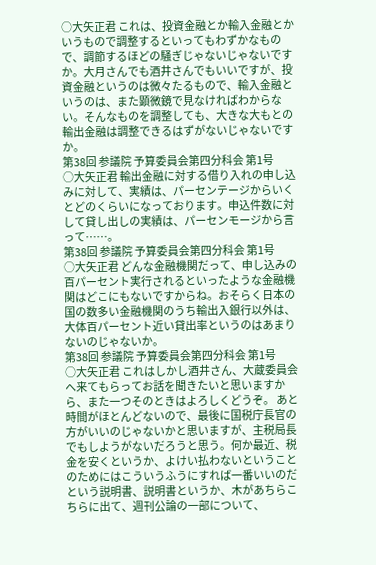○大矢正君 これは、投資金融とか輸入金融とかいうもので調整するといってもわずかなもので、調節するほどの騒ぎじゃないじゃないですか。大月さんでも酒井さんでもいいですが、投資金融というのは微々たるもので、輸入金融というのは、また顕微鏡で見なければわからない。そんなものを調整しても、大きな大もとの輸出金融は調整できるはずがないじゃないですか。
第38回 参議院 予算委員会第四分科会 第1号
○大矢正君 輸出金融に対する借り入れの申し込みに対して、実績は、パーセンテージからいくとどのくらいになっております。申込件数に対して貸し出しの実績は、パーセンモージから言って……。
第38回 参議院 予算委員会第四分科会 第1号
○大矢正君 どんな金融機関だって、申し込みの百パーセント実行されるといったような金融機関はどこにもないですからね。おそらく日本の国の数多い金融機関のうち輸出入銀行以外は、大体百パーセント近い貸出率というのはあまりないのじゃないか。
第38回 参議院 予算委員会第四分科会 第1号
○大矢正君 これはしかし酒井さん、大蔵委員会へ来てもらってお話を聞きたいと思いますから、また一つそのときはよろしくどうぞ。 あと時間がほとんどないので、最後に国税庁長官の方がいいのじゃないかと思いますが、主税局長でもしようがないだろうと思う。何か最近、税金を安くというか、よけい払わないということのためにはこういうふうにすれば一番いいのだという説明書、説明書というか、木があちらこちらに出て、週刊公論の一部について、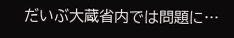だいぶ大蔵省内では問題に…